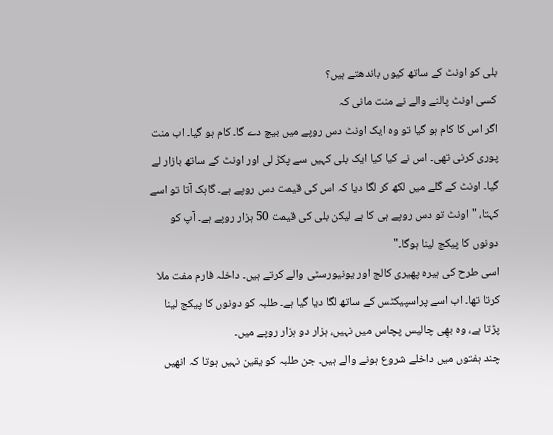بلی کو اونٹ کے ساتھ کیوں باندھتے ہیں؟
کسی اونٹ پالنے والے نے منت مانی کہ
اگر اس کا کام ہو گیا تو وہ ایک اونٹ دس روپے میں بیچ دے گا۔ کام ہو گیا۔ اب منت
پوری کرنی تھی۔ اس نے کیا کیا ایک بلی کہیں سے پکڑ لی اور اونٹ کے ساتھ بازار لے
گیا۔ اونٹ کے گلے میں لکھ کر لگا دیا کہ اس کی قیمت دس روپے ہے۔ گاہک آتا تو اسے
کہتا، "اونٹ تو دس روپے ہی کا ہے لیکن بلی کی قیمت 50 ہزار روپے ہے۔ آپ کو
دونوں کا پیکج لینا ہوگا۔"
اسی طرح کی ہیرہ پھیری کالج اور یونیورسٹی والے کرتے ہیں۔ داخلہ فارم مفت ملا
کرتا تھا۔ اب اسے پراسپیکٹس کے ساتھ لگا دیا گیا ہے۔ طلبہ کو دونوں کا پیکج لینا
پڑتا ہے، وہ بھِی چالیس پچاس میں نہیں، ہزار دو ہزار روپے میں۔
چند ہفتوں میں داخلے شروع ہونے والے ہیں۔ جن طلبہ کو یقین نہیں ہوتا کہ انھیں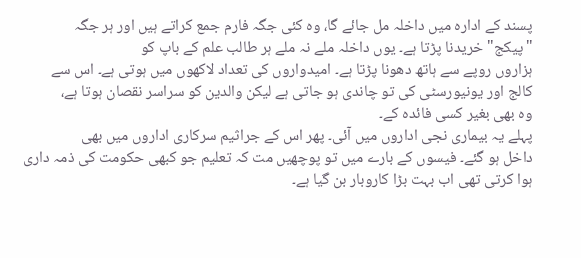پسند کے ادارہ میں داخلہ مل جائے گا، وہ کئی جگہ فارم جمع کراتے ہیں اور ہر جگہ
"پیکج" خریدنا پڑتا ہے۔ یوں داخلہ ملے نہ ملے ہر طالب علم کے باپ کو
ہزاروں روپے سے ہاتھ دھونا پڑتا ہے۔ امیدواروں کی تعداد لاکھوں میں ہوتی ہے۔ اس سے
کالج اور یونیورسٹی کی تو چاندی ہو جاتی ہے لیکن والدین کو سراسر نقصان ہوتا ہے،
وہ بھی بغیر کسی فائدہ کے۔
پہلے یہ بیماری نجی اداروں میں آئی۔ پھر اس کے جراثیم سرکاری اداروں میں بھی
داخل ہو گئے۔ فیسوں کے بارے میں تو پوچھیں مت کہ تعلیم جو کبھی حکومت کی ذمہ داری
ہوا کرتی تھی اب بہت بڑا کاروبار بن گیا ہے۔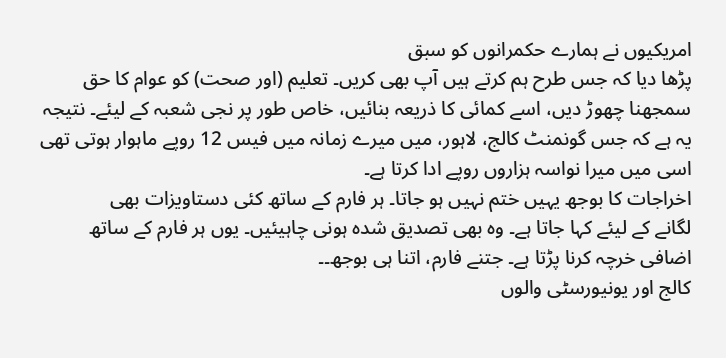امریکیوں نے ہمارے حکمرانوں کو سبق
پڑھا دیا کہ جس طرح ہم کرتے ہیں آپ بھی کریں۔ تعلیم (اور صحت) کو عوام کا حق
سمجھنا چھوڑ دیں، اسے کمائی کا ذریعہ بنائیں، خاص طور پر نجی شعبہ کے لیئے۔ نتیجہ
یہ ہے کہ جس گونمنٹ کالج، لاہور، میں میرے زمانہ میں فیس 12 روپے ماہوار ہوتی تھی
اسی میں میرا نواسہ ہزاروں روپے ادا کرتا ہے۔
اخراجات کا بوجھ یہیں ختم نہیں ہو جاتا۔ ہر فارم کے ساتھ کئی دستاویزات بھی
لگانے کے لیئے کہا جاتا ہے۔ وہ بھی تصدیق شدہ ہونی چاہیئیں۔ یوں ہر فارم کے ساتھ
اضافی خرچہ کرنا پڑتا ہے۔ جتنے فارم، اتنا ہی بوجھ۔۔
کالج اور یونیورسٹی والوں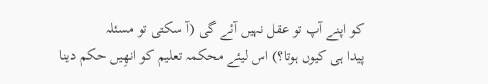کو اپنے آپ تو عقل نہیں آئے گی (آ سکتی تو مسئلہ
پیدا ہی کیوں ہوتا؟) اس لیئے محکمہ تعلیم کو انھِیں حکم دینا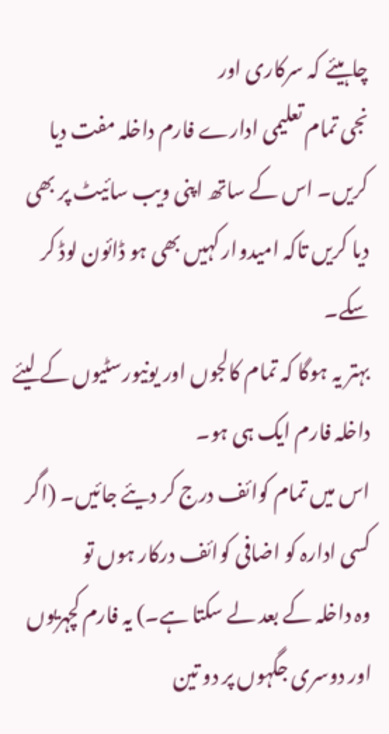چاہیئے کہ سرکاری اور
نجی تمام تعلیمی ادارے فارم داخلہ مفت دیا کریں۔ اس کے ساتھ اپنی ویب سائیٹ پر بھی
دیا کریں تاکہ امیدوار کہیں بھی ہو ڈائون لوڈ کر سکے۔
بہتر یہ ہوگا کہ تمام کالجوں اور یونیورسٹیوں کے لیئے داخلہ فارم ایک ہی ہو۔
اس میں تمام کوائف درج کر دیئے جائیں۔ (اگر کسی ادارہ کو اضافی کوائف درکار ہوں تو
وہ داخلہ کے بعد لے سکتا ہے۔) یہ فارم کچہریوں اور دوسری جگہوں پر دو تین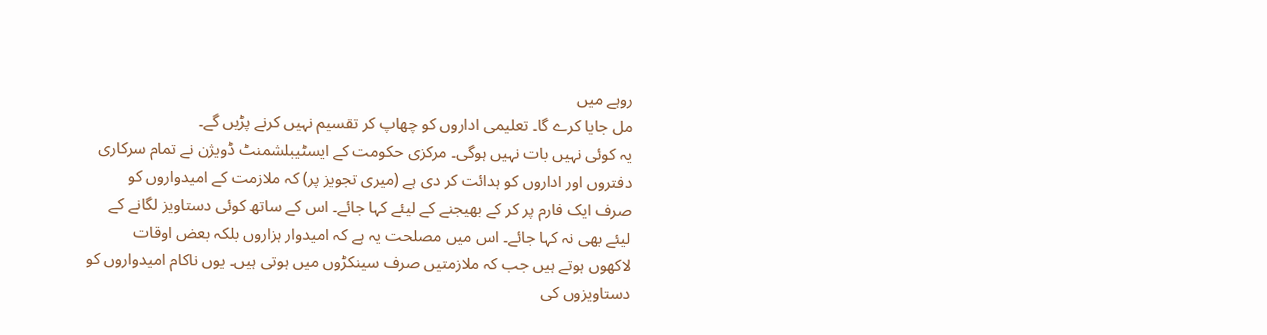روہے میں
مل جایا کرے گا۔ تعلیمی اداروں کو چھاپ کر تقسیم نہیں کرنے پڑیں گے۔
یہ کوئی نہیں بات نہیں ہوگی۔ مرکزی حکومت کے ایسٹیبلشمنٹ ڈویژن نے تمام سرکاری
دفتروں اور اداروں کو ہدائت کر دی ہے (میری تجویز پر) کہ ملازمت کے امیدواروں کو
صرف ایک فارم پر کر کے بھیجنے کے لیئے کہا جائے۔ اس کے ساتھ کوئی دستاویز لگانے کے
لیئے بھی نہ کہا جائے۔ اس میں مصلحت یہ ہے کہ امیدوار ہزاروں بلکہ بعض اوقات
لاکھوں ہوتے ہیں جب کہ ملازمتیں صرف سینکڑوں میں ہوتی ہیں۔ یوں ناکام امیدواروں کو
دستاویزوں کی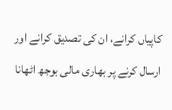کاپیاں کرانے، ان کی تصدیق کرانے اور ارسال کرنے پر بھاری مالی بوجھ اٹھانا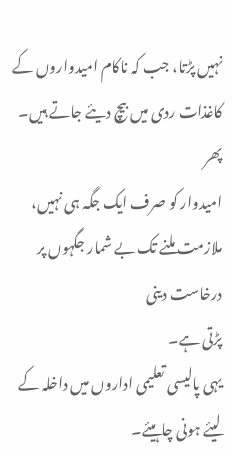نہیں پڑتا، جب کہ ناکام امیدواروں کے کاغذات ردی میں بیچ دیئے جاتے ہیں۔ پھر
امیدوار کو صرف ایک جگہ ہی نہیں، ملازمت ملنے تک بے شمار جگہوں پر درخاست دینی
پڑتی ہے۔
یہی پالیسی تعلیمی اداروں میں داخلہ کے لیئے ہونی چاہیئے۔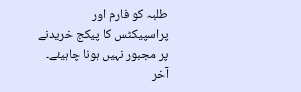طلبہ کو فارم اور
پراسپیکٹس کا پیکج خریدنے پر مجبور نہیں ہونا چاہیئے۔ آخر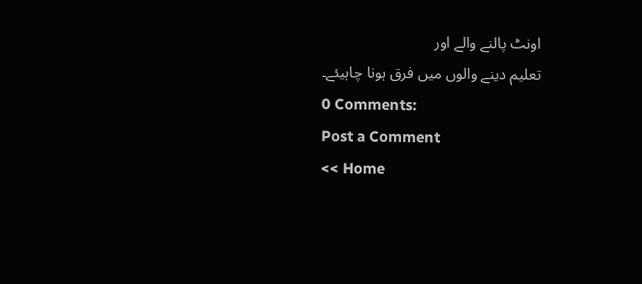اونٹ پالنے والے اور
تعلیم دینے والوں میں فرق ہونا چاہیئے۔
0 Comments:
Post a Comment
<< Home